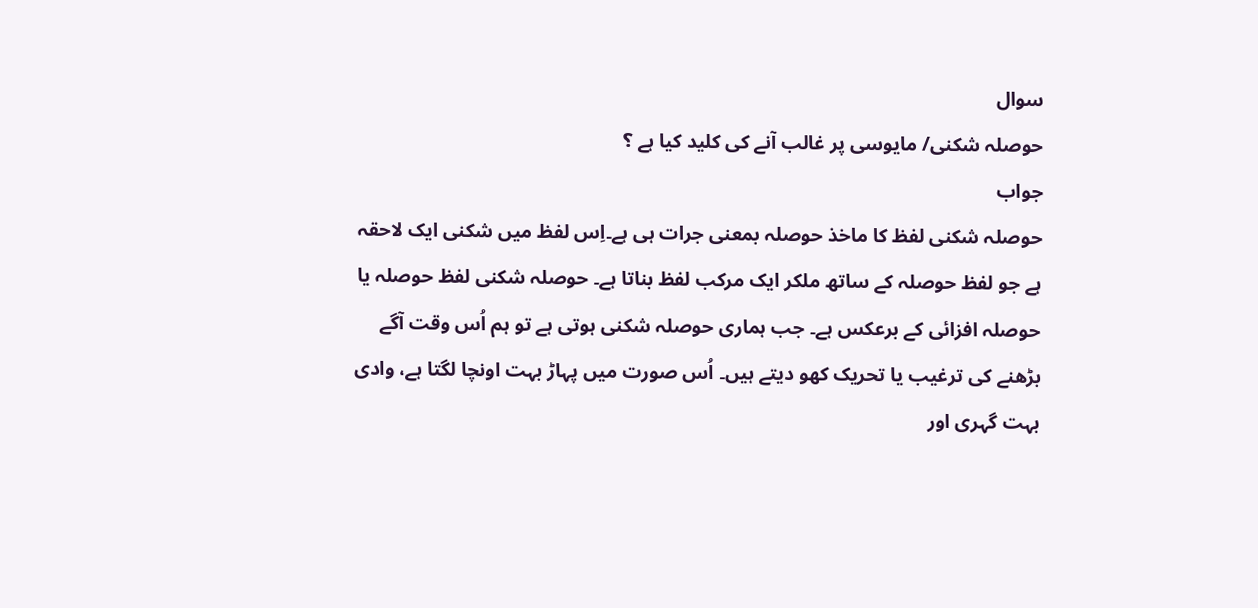سوال
حوصلہ شکنی/ مایوسی پر غالب آنے کی کلید کیا ہے ؟
جواب
حوصلہ شکنی لفظ کا ماخذ حوصلہ بمعنی جرات ہی ہے۔اِس لفظ میں شکنی ایک لاحقہ ہے جو لفظ حوصلہ کے ساتھ ملکر ایک مرکب لفظ بناتا ہے۔ حوصلہ شکنی لفظ حوصلہ یا حوصلہ افزائی کے برعکس ہے۔ جب ہماری حوصلہ شکنی ہوتی ہے تو ہم اُس وقت آگے بڑھنے کی ترغیب یا تحریک کھو دیتے ہیں۔ اُس صورت میں پہاڑ بہت اونچا لگتا ہے، وادی بہت گہری اور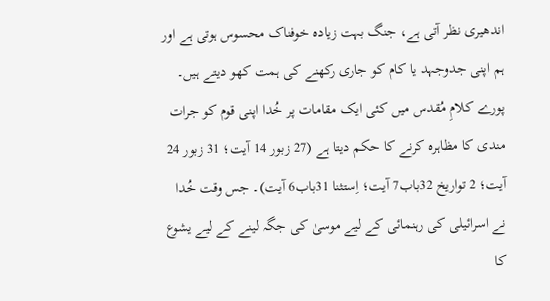اندھیری نظر آتی ہے، جنگ بہت زیادہ خوفناک محسوس ہوتی ہے اور ہم اپنی جدوجہد یا کام کو جاری رکھنے کی ہمت کھو دیتے ہیں۔
پورے کلامِ مُقدس میں کئی ایک مقامات پر خُدا اپنی قوم کو جرات مندی کا مظاہرہ کرنے کا حکم دیتا ہے (27 زبور 14 آیت؛ 31 زبور 24 آیت؛ 2 تواریخ 32باب7 آیت؛ اِستثنا 31باب6 آیت)۔ جس وقت خُدا نے اسرائیلی کی رہنمائی کے لیے موسیٰ کی جگہ لینے کے لیے یشوع کا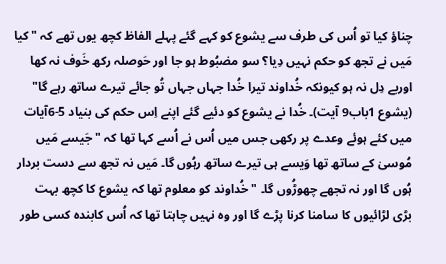چناؤ کیا تو اُس کی طرف سے یشوع کو کہے گئے پہلے الفاظ کچھ یوں تھے کہ " کیا مَیں نے تجھ کو حکم نہیں دِیا؟ سو مضبُوط ہو جا اور حَوصلہ رکھ خَوف نہ کھا اوربے دِل نہ ہو کیونکہ خُداوند تیرا خُدا جہاں جہاں تُو جائے تیرے ساتھ رہے گا" (یشوع 1باب9 آیت)۔ خُدا نے یشوع کو دئیے گئے اپنے اِس حکم کی بنیاد 5-6آیات میں کئے ہوئے وعدے پر رکھی جس میں اُس نے اُسے کہا تھا کہ " جَیسے مَیں مُوسیٰ کے ساتھ تھا وَیسے ہی تیرے ساتھ رہُوں گا۔ مَیں نہ تجھ سے دست بردار ہُوں گا اور نہ تجھے چھوڑُوں گا۔ " خُداوند کو معلوم تھا کہ یشوع کا کچھ بہت بڑی لڑائیوں کا سامنا کرنا پڑے گا اور وہ نہیں چاہتا تھا کہ اُس کابندہ کسی طور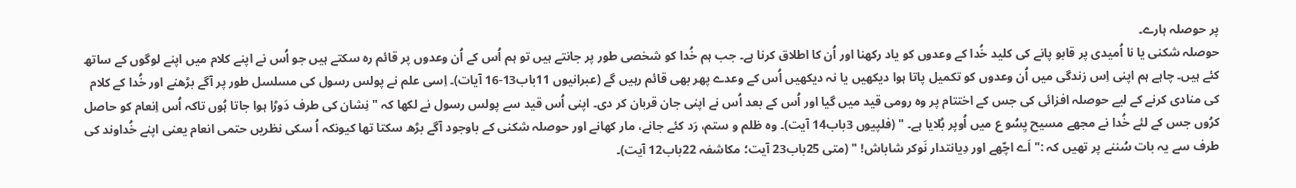پر حوصلہ ہارے۔
حوصلہ شکنی یا نا اُمیدی پر قابو پانے کی کلید خُدا کے وعدوں کو یاد رکھنا اور اُن کا اطلاق کرنا ہے۔ جب ہم خُدا کو شخصی طور پر جانتے ہیں تو ہم اُس کے اُن وعدوں پر قائم رہ سکتے ہیں جو اُس نے اپنے کلام میں اپنے لوگوں کے ساتھ کئے ہیں۔ چاہے ہم اپنی اِس زندگی میں اُن وعدوں کو تکمیل پاتا ہوا دیکھیں یا نہ دیکھیں اُس کے وعدے پھر بھی قائم رہیں گے (عبرانیوں 11باب13-16 آیات)۔ اِسی علم نے پولس رسول کی مسلسل طور پر آگے بڑھنے اور خُدا کے کلام کی منادی کرنے کے لیے حوصلہ افزائی کی جس کے اختتام پر وہ رومی قید میں گیا اور اُس کے بعد اُس نے اپنی جان قربان کر دی۔ اپنی اُس قید سے پولس رسول نے لکھا کہ " نِشان کی طرف دَوڑا ہوا جاتا ہُوں تاکہ اُس اِنعام کو حاصل کرُوں جس کے لئے خُدا نے مجھے مسیح یِسُو ع میں اُوپر بُلایا ہے۔ " (فلپیوں 3باب14 آیت)۔ وہ ظلم و ستم، رَد کئے جانے، مار کھانے اور حوصلہ شکنی کے باوجود آگے بڑھ سکتا تھا کیونکہ اُ سکی نظریں حتمی انعام یعنی اپنے خُداوند کی طرف سے یہ بات سُننے پر تھیں کہ :" اَے اچّھے اور دِیانتدار نَوکر شاباش! " (متی 25باب23 آیت؛ مکاشفہ 22باب12 آیت)۔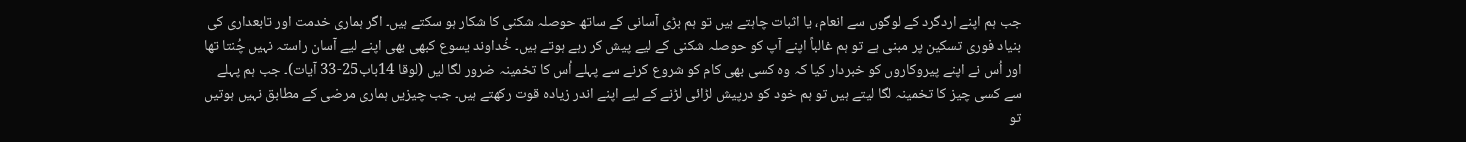جب ہم اپنے اردگرد کے لوگوں سے انعام، یا اثبات چاہتے ہیں تو ہم بڑی آسانی کے ساتھ حوصلہ شکنی کا شکار ہو سکتے ہیں۔ اگر ہماری خدمت اور تابعداری کی بنیاد فوری تسکین پر مبنی ہے تو ہم غالباً اپنے آپ کو حوصلہ شکنی کے لیے پیش کر رہے ہوتے ہیں۔ خُداوند یسوع کبھی بھی اپنے لیے آسان راستہ نہیں چُنتا تھا اور اُس نے اپنے پیروکاروں کو خبردار کیا کہ وہ کسی بھی کام کو شروع کرنے سے پہلے اُس کا تخمینہ ضرور لگا لیں (لوقا 14باب25-33 آیات)۔ جب ہم پہلے سے کسی چیز کا تخمینہ لگا لیتے ہیں تو ہم خود کو درپیش لڑائی لڑنے کے لیے اپنے اندر زیادہ قوت رکھتے ہیں۔ جب چیزیں ہماری مرضی کے مطابق نہیں ہوتیں تو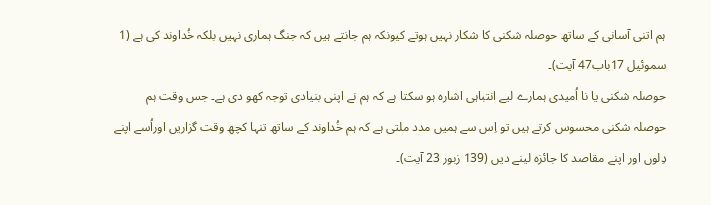ہم اتنی آسانی کے ساتھ حوصلہ شکنی کا شکار نہیں ہوتے کیونکہ ہم جانتے ہیں کہ جنگ ہماری نہیں بلکہ خُداوند کی ہے (1 سموئیل 17باب47 آیت)۔
حوصلہ شکنی یا نا اُمیدی ہمارے لیے انتباہی اشارہ ہو سکتا ہے کہ ہم نے اپنی بنیادی توجہ کھو دی ہے۔ جس وقت ہم حوصلہ شکنی محسوس کرتے ہیں تو اِس سے ہمیں مدد ملتی ہے کہ ہم خُداوند کے ساتھ تنہا کچھ وقت گزاریں اوراُسے اپنے دِلوں اور اپنے مقاصد کا جائزہ لینے دیں (139 زبور 23 آیت)۔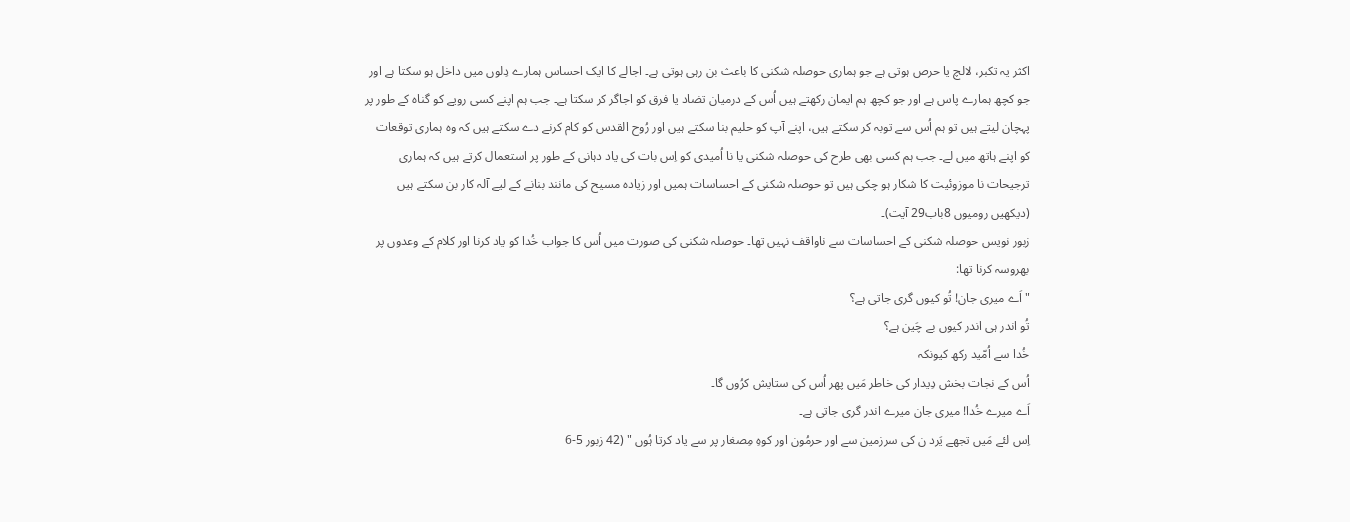اکثر یہ تکبر، لالچ یا حرص ہوتی ہے جو ہماری حوصلہ شکنی کا باعث بن رہی ہوتی ہے۔ اجالے کا ایک احساس ہمارے دِلوں میں داخل ہو سکتا ہے اور جو کچھ ہمارے پاس ہے اور جو کچھ ہم ایمان رکھتے ہیں اُس کے درمیان تضاد یا فرق کو اجاگر کر سکتا ہے۔ جب ہم اپنے کسی رویے کو گناہ کے طور پر پہچان لیتے ہیں تو ہم اُس سے توبہ کر سکتے ہیں، اپنے آپ کو حلیم بنا سکتے ہیں اور رُوح القدس کو کام کرنے دے سکتے ہیں کہ وہ ہماری توقعات کو اپنے ہاتھ میں لے۔ جب ہم کسی بھی طرح کی حوصلہ شکنی یا نا اُمیدی کو اِس بات کی یاد دہانی کے طور پر استعمال کرتے ہیں کہ ہماری ترجیحات نا موزوئیت کا شکار ہو چکی ہیں تو حوصلہ شکنی کے احساسات ہمیں اور زیادہ مسیح کی مانند بنانے کے لیے آلہ کار بن سکتے ہیں (دیکھیں رومیوں 8باب29 آیت)۔
زبور نویس حوصلہ شکنی کے احساسات سے ناواقف نہیں تھا۔ حوصلہ شکنی کی صورت میں اُس کا جواب خُدا کو یاد کرنا اور کلام کے وعدوں پر بھروسہ کرنا تھا:
"اَے میری جان! تُو کیوں گری جاتی ہے؟
تُو اندر ہی اندر کیوں بے چَین ہے؟
خُدا سے اُمّید رکھ کیونکہ
اُس کے نجات بخش دِیدار کی خاطر مَیں پھر اُس کی ستایش کرُوں گا۔
اَے میرے خُدا! میری جان میرے اندر گری جاتی ہے۔
اِس لئے مَیں تجھے یَرد ن کی سرزمین سے اور حرمُون اور کوہِ مِصغار پر سے یاد کرتا ہُوں " (42 زبور 5-6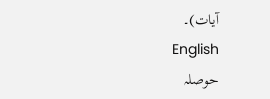آیات)۔
English
حوصلہ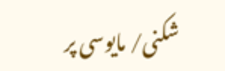شکنی/ مایوسی پر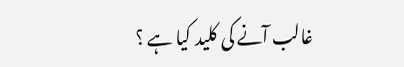غالب آنے کی کلید کیا ہے ؟